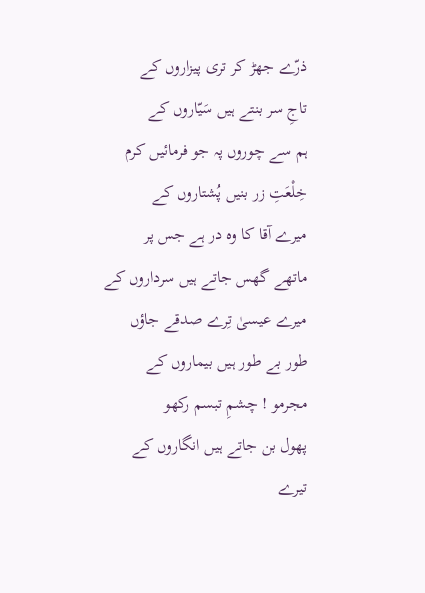ذرّے جھڑ کر تری پیزاروں کے
تاجِ سر بنتے ہیں سَیّاروں کے
ہم سے چوروں پہ جو فرمائیں کرم
خِلْعَتِ زر بنیں پُشتاروں کے
میرے آقا کا وہ در ہے جس پر
ماتھے گھس جاتے ہیں سرداروں کے
میرے عیسیٰ تِرے صدقے جاؤں
طور بے طور ہیں بیماروں کے
مجرمو ! چشمِ تبسم رکھو
پھول بن جاتے ہیں انگاروں کے
تیرے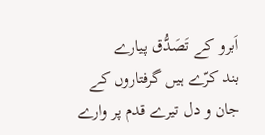اَبرو کے تَصَدُّق پیارے
بند کرّے ہیں گرفتاروں کے
جان و دل تیرے قدم پر وارے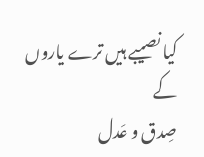کیا نصیبے ہیں ترے یاروں کے
صِدق و عَدل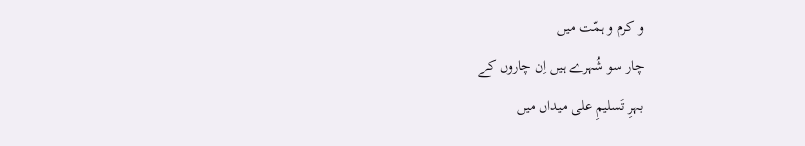و کرم و ہمّت میں
چار سو شُہرے ہیں اِن چاروں کے
بہرِ تَسلیمِ علی میداں میں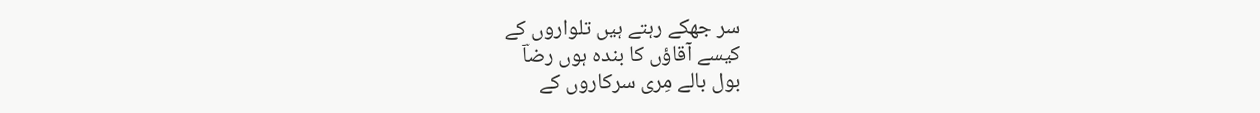سر جھکے رہتے ہیں تلواروں کے
کیسے آقاؤں کا بندہ ہوں رضاؔ
بول بالے مِری سرکاروں کے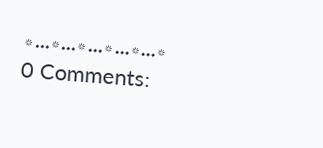٭…٭…٭…٭…٭…٭
0 Comments: